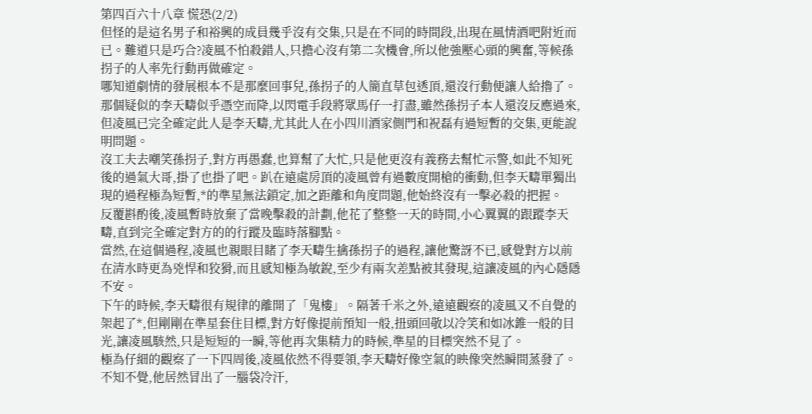第四百六十八章 慌恐(2/2)
但怪的是這名男子和裕興的成員幾乎沒有交集,只是在不同的時間段,出現在風情酒吧附近而已。難道只是巧合?凌風不怕殺錯人,只擔心沒有第二次機會,所以他強壓心頭的興奮,等候孫拐子的人率先行動再做確定。
哪知道劇情的發展根本不是那麼回事兒,孫拐子的人簡直草包透頂,還沒行動便讓人給擼了。那個疑似的李天疇似乎憑空而降,以閃電手段將眾馬仔一打盡,雖然孫拐子本人還沒反應過來,但凌風已完全確定此人是李天疇,尤其此人在小四川酒家側門和祝磊有過短暫的交集,更能說明問題。
沒工夫去嘲笑孫拐子,對方再愚蠢,也算幫了大忙,只是他更沒有義務去幫忙示警,如此不知死後的過氣大哥,掛了也掛了吧。趴在遠處房頂的凌風曾有過數度開槍的衝動,但李天疇單獨出現的過程極為短暫,*的準星無法鎖定,加之距離和角度問題,他始終沒有一擊必殺的把握。
反覆斟酌後,凌風暫時放棄了當晚擊殺的計劃,他花了整整一天的時間,小心翼翼的跟蹤李天疇,直到完全確定對方的的行蹤及臨時落腳點。
當然,在這個過程,凌風也親眼目睹了李天疇生擒孫拐子的過程,讓他驚訝不已,感覺對方以前在清水時更為兇悍和狡猾,而且感知極為敏銳,至少有兩次差點被其發現,這讓凌風的內心隱隱不安。
下午的時候,李天疇很有規律的離開了「鬼樓」。隔著千米之外,遠遠觀察的凌風又不自覺的架起了*,但剛剛在準星套住目標,對方好像提前預知一般,扭頭回敬以冷笑和如冰錐一般的目光,讓凌風駭然,只是短短的一瞬,等他再次集精力的時候,準星的目標突然不見了。
極為仔細的觀察了一下四周後,凌風依然不得要領,李天疇好像空氣的映像突然瞬間蒸發了。不知不覺,他居然冒出了一腦袋冷汗,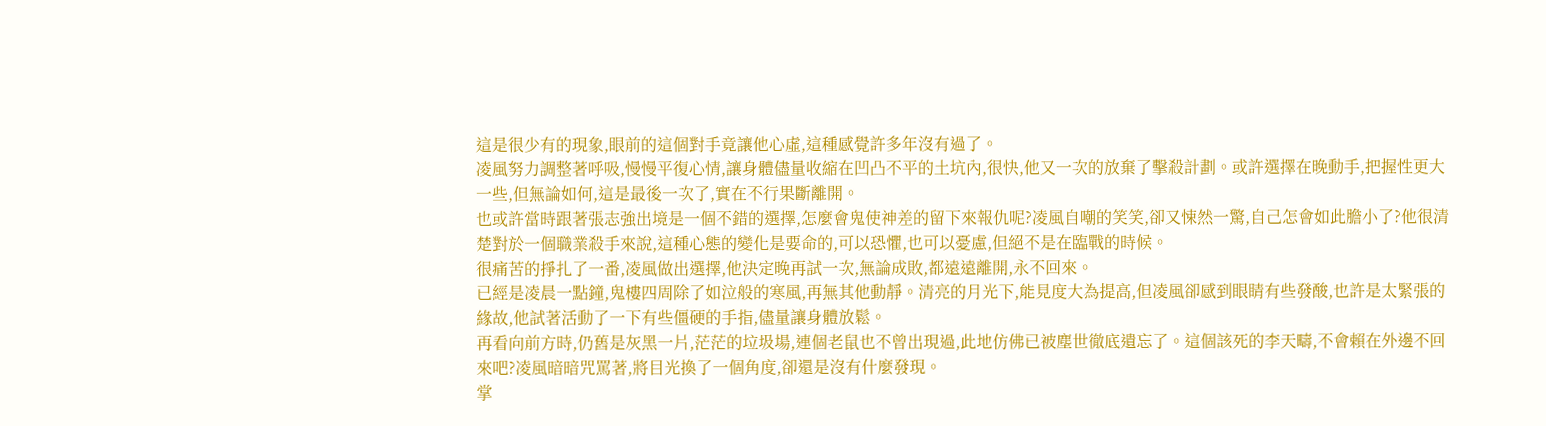這是很少有的現象,眼前的這個對手竟讓他心虛,這種感覺許多年沒有過了。
凌風努力調整著呼吸,慢慢平復心情,讓身體儘量收縮在凹凸不平的土坑內,很快,他又一次的放棄了擊殺計劃。或許選擇在晚動手,把握性更大一些,但無論如何,這是最後一次了,實在不行果斷離開。
也或許當時跟著張志強出境是一個不錯的選擇,怎麼會鬼使神差的留下來報仇呢?凌風自嘲的笑笑,卻又悚然一驚,自己怎會如此膽小了?他很清楚對於一個職業殺手來說,這種心態的變化是要命的,可以恐懼,也可以憂慮,但絕不是在臨戰的時候。
很痛苦的掙扎了一番,凌風做出選擇,他決定晚再試一次,無論成敗,都遠遠離開,永不回來。
已經是凌晨一點鐘,鬼樓四周除了如泣般的寒風,再無其他動靜。清亮的月光下,能見度大為提高,但凌風卻感到眼睛有些發酸,也許是太緊張的緣故,他試著活動了一下有些僵硬的手指,儘量讓身體放鬆。
再看向前方時,仍舊是灰黑一片,茫茫的垃圾場,連個老鼠也不曾出現過,此地仿佛已被塵世徹底遺忘了。這個該死的李天疇,不會賴在外邊不回來吧?凌風暗暗咒罵著,將目光換了一個角度,卻還是沒有什麼發現。
掌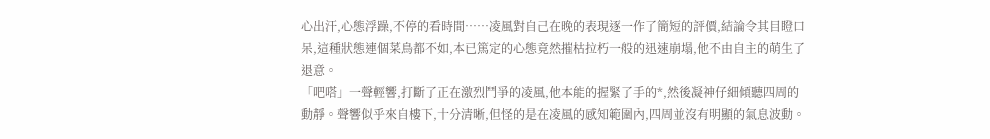心出汗,心態浮躁,不停的看時間……凌風對自己在晚的表現逐一作了簡短的評價,結論令其目瞪口呆,這種狀態連個菜鳥都不如,本已篤定的心態竟然摧枯拉朽一般的迅速崩塌,他不由自主的萌生了退意。
「吧嗒」一聲輕響,打斷了正在激烈鬥爭的凌風,他本能的握緊了手的*,然後凝神仔細傾聽四周的動靜。聲響似乎來自樓下,十分清晰,但怪的是在凌風的感知範圍內,四周並沒有明顯的氣息波動。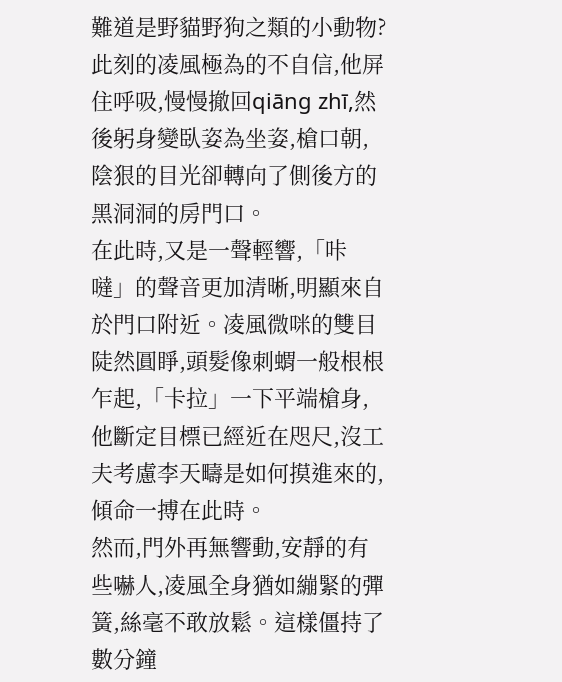難道是野貓野狗之類的小動物?此刻的凌風極為的不自信,他屏住呼吸,慢慢撤回qiāng zhī,然後躬身變臥姿為坐姿,槍口朝,陰狠的目光卻轉向了側後方的黑洞洞的房門口。
在此時,又是一聲輕響,「咔噠」的聲音更加清晰,明顯來自於門口附近。凌風微咪的雙目陡然圓睜,頭髮像刺蝟一般根根乍起,「卡拉」一下平端槍身,他斷定目標已經近在咫尺,沒工夫考慮李天疇是如何摸進來的,傾命一搏在此時。
然而,門外再無響動,安靜的有些嚇人,凌風全身猶如繃緊的彈簧,絲毫不敢放鬆。這樣僵持了數分鐘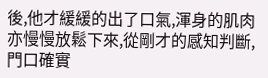後,他才緩緩的出了口氣,渾身的肌肉亦慢慢放鬆下來,從剛才的感知判斷,門口確實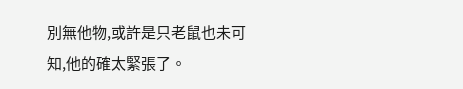別無他物,或許是只老鼠也未可知,他的確太緊張了。